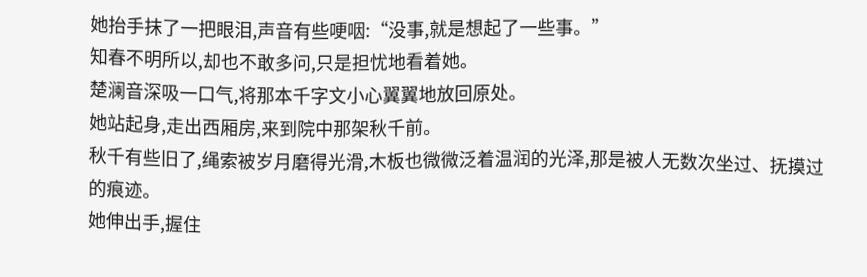她抬手抹了一把眼泪,声音有些哽咽:“没事,就是想起了一些事。”
知春不明所以,却也不敢多问,只是担忧地看着她。
楚澜音深吸一口气,将那本千字文小心翼翼地放回原处。
她站起身,走出西厢房,来到院中那架秋千前。
秋千有些旧了,绳索被岁月磨得光滑,木板也微微泛着温润的光泽,那是被人无数次坐过、抚摸过的痕迹。
她伸出手,握住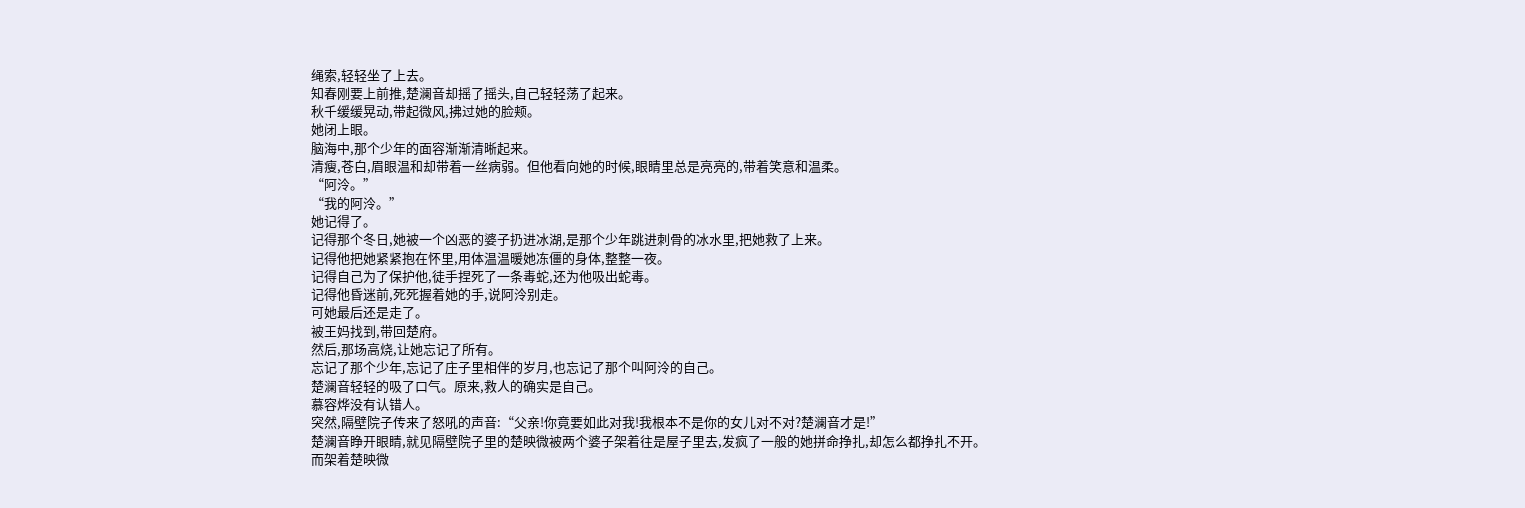绳索,轻轻坐了上去。
知春刚要上前推,楚澜音却摇了摇头,自己轻轻荡了起来。
秋千缓缓晃动,带起微风,拂过她的脸颊。
她闭上眼。
脑海中,那个少年的面容渐渐清晰起来。
清瘦,苍白,眉眼温和却带着一丝病弱。但他看向她的时候,眼睛里总是亮亮的,带着笑意和温柔。
“阿泠。”
“我的阿泠。”
她记得了。
记得那个冬日,她被一个凶恶的婆子扔进冰湖,是那个少年跳进刺骨的冰水里,把她救了上来。
记得他把她紧紧抱在怀里,用体温温暖她冻僵的身体,整整一夜。
记得自己为了保护他,徒手捏死了一条毒蛇,还为他吸出蛇毒。
记得他昏迷前,死死握着她的手,说阿泠别走。
可她最后还是走了。
被王妈找到,带回楚府。
然后,那场高烧,让她忘记了所有。
忘记了那个少年,忘记了庄子里相伴的岁月,也忘记了那个叫阿泠的自己。
楚澜音轻轻的吸了口气。原来,救人的确实是自己。
慕容烨没有认错人。
突然,隔壁院子传来了怒吼的声音:“父亲!你竟要如此对我!我根本不是你的女儿对不对?楚澜音才是!”
楚澜音睁开眼睛,就见隔壁院子里的楚映微被两个婆子架着往是屋子里去,发疯了一般的她拼命挣扎,却怎么都挣扎不开。
而架着楚映微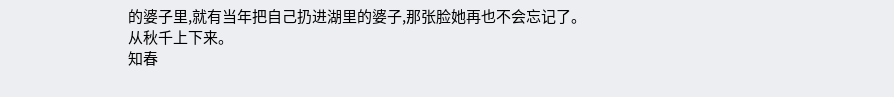的婆子里,就有当年把自己扔进湖里的婆子,那张脸她再也不会忘记了。
从秋千上下来。
知春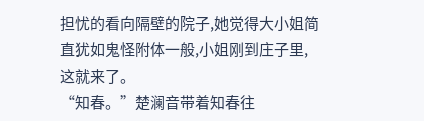担忧的看向隔壁的院子,她觉得大小姐简直犹如鬼怪附体一般,小姐刚到庄子里,这就来了。
“知春。”楚澜音带着知春往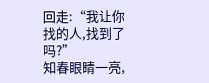回走:“我让你找的人,找到了吗?”
知春眼睛一亮,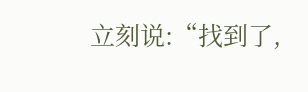立刻说:“找到了,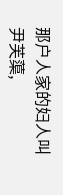那户人家的妇人叫尹芙蕖,